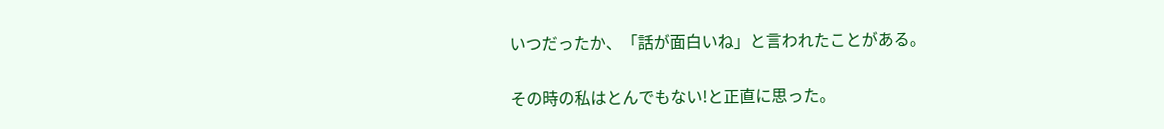いつだったか、「話が面白いね」と言われたことがある。

その時の私はとんでもない!と正直に思った。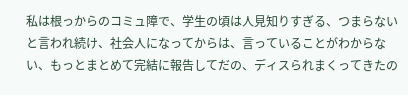私は根っからのコミュ障で、学生の頃は人見知りすぎる、つまらないと言われ続け、社会人になってからは、言っていることがわからない、もっとまとめて完結に報告してだの、ディスられまくってきたの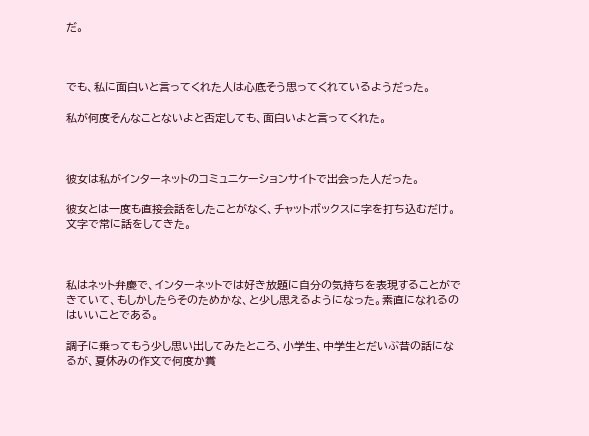だ。



でも、私に面白いと言ってくれた人は心底そう思ってくれているようだった。

私が何度そんなことないよと否定しても、面白いよと言ってくれた。



彼女は私がインターネットのコミュニケーションサイトで出会った人だった。

彼女とは一度も直接会話をしたことがなく、チャットボックスに字を打ち込むだけ。文字で常に話をしてきた。



私はネット弁慶で、インターネットでは好き放題に自分の気持ちを表現することができていて、もしかしたらそのためかな、と少し思えるようになった。素直になれるのはいいことである。

調子に乗ってもう少し思い出してみたところ、小学生、中学生とだいぶ昔の話になるが、夏休みの作文で何度か賞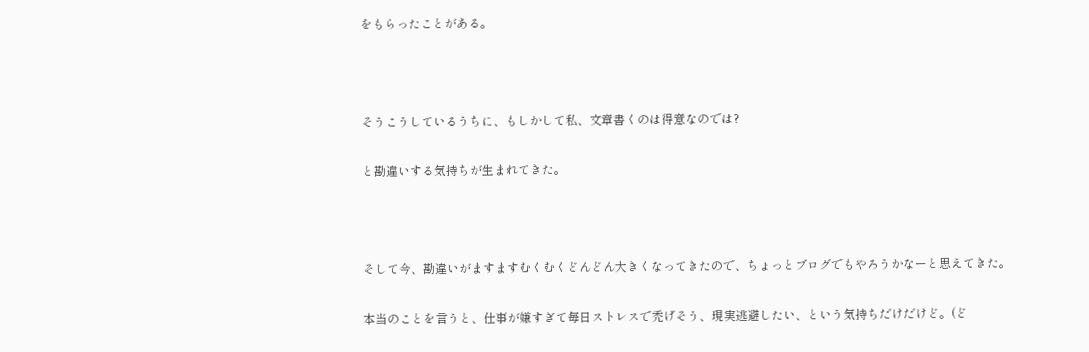をもらったことがある。



そうこうしているうちに、もしかして私、文章書くのは得意なのでは?

と勘違いする気持ちが生まれてきた。



そして今、勘違いがますますむくむくどんどん大きくなってきたので、ちょっとブログでもやろうかなーと思えてきた。

本当のことを言うと、仕事が嫌すぎて毎日ストレスで禿げそう、現実逃避したい、という気持ちだけだけど。(ど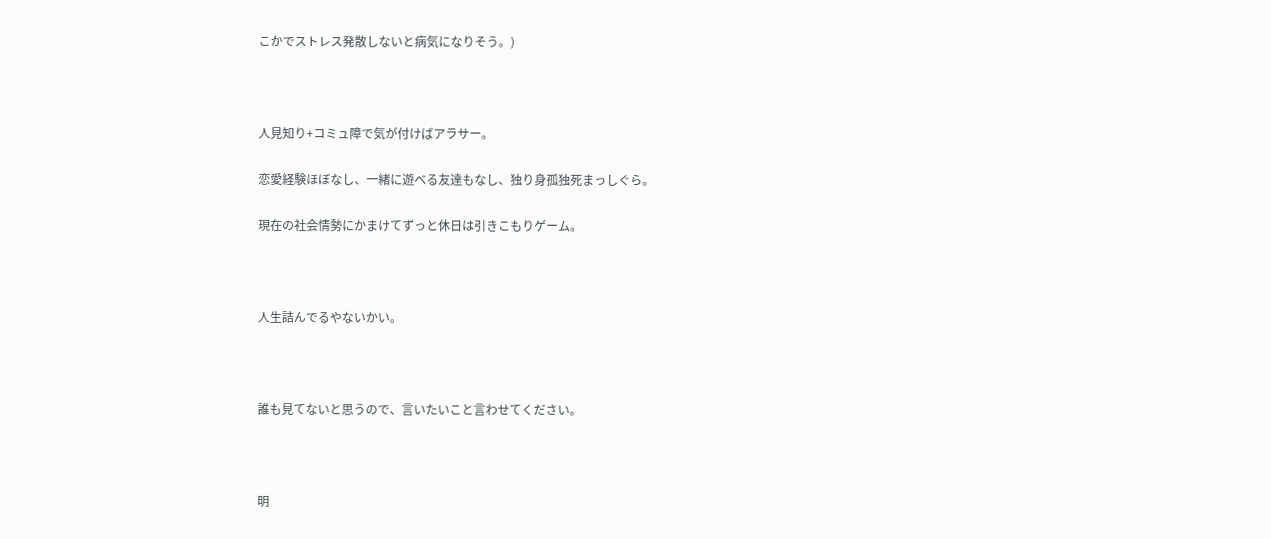こかでストレス発散しないと病気になりそう。)



人見知り+コミュ障で気が付けばアラサー。

恋愛経験ほぼなし、一緒に遊べる友達もなし、独り身孤独死まっしぐら。

現在の社会情勢にかまけてずっと休日は引きこもりゲーム。



人生詰んでるやないかい。



誰も見てないと思うので、言いたいこと言わせてください。



明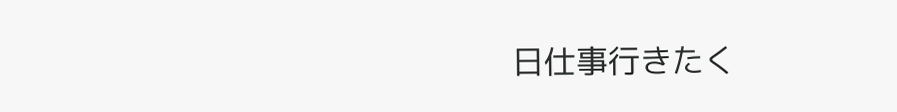日仕事行きたく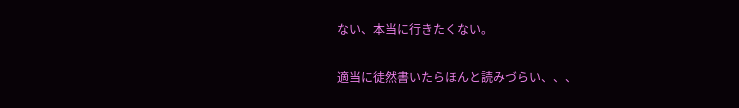ない、本当に行きたくない。

適当に徒然書いたらほんと読みづらい、、、